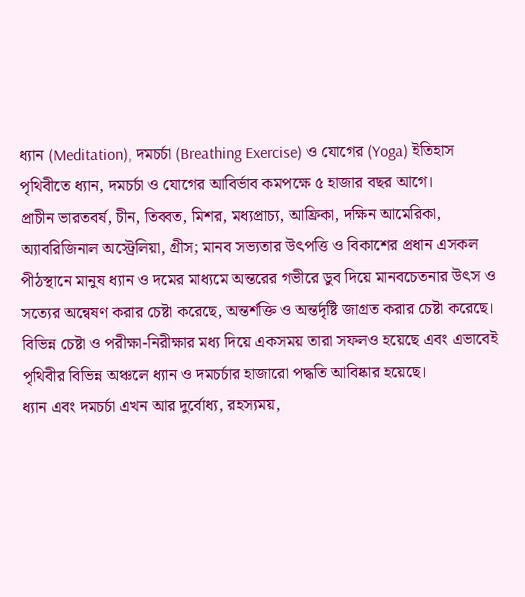ধ্যান (Meditation), দমচর্চা (Breathing Exercise) ও যোগের (Yoga) ইতিহাস
পৃথিবীতে ধ্যান, দমচর্চা ও যোগের আবির্ভাব কমপক্ষে ৫ হাজার বছর আগে।
প্রাচীন ভারতবর্ষ, চীন, তিব্বত, মিশর, মধ্যপ্রাচ্য, আফ্রিকা, দক্ষিন আমেরিকা, অ্যাবরিজিনাল অস্ট্রেলিয়া, গ্রীস; মানব সভ্যতার উৎপত্তি ও বিকাশের প্রধান এসকল পীঠস্থানে মানুষ ধ্যান ও দমের মাধ্যমে অন্তরের গভীরে ডুব দিয়ে মানবচেতনার উৎস ও সত্যের অন্বেষণ করার চেষ্টা করেছে, অন্তর্শক্তি ও অন্তর্দৃষ্টি জাগ্রত করার চেষ্টা করেছে। বিভিন্ন চেষ্টা ও পরীক্ষা-নিরীক্ষার মধ্য দিয়ে একসময় তারা সফলও হয়েছে এবং এভাবেই পৃথিবীর বিভিন্ন অঞ্চলে ধ্যান ও দমচর্চার হাজারো পদ্ধতি আবিষ্কার হয়েছে।
ধ্যান এবং দমচর্চা এখন আর দুর্বোধ্য, রহস্যময়,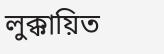লুক্কায়িত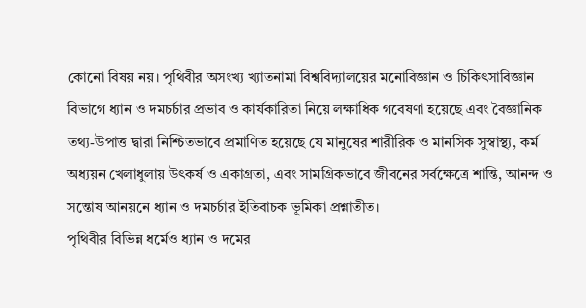কোনো বিষয় নয়। পৃথিবীর অসংখ্য খ্যাতনামা বিশ্ববিদ্যালয়ের মনোবিজ্ঞান ও চিকিৎসাবিজ্ঞান বিভাগে ধ্যান ও দমচর্চার প্রভাব ও কার্যকারিতা নিয়ে লক্ষাধিক গবেষণা হয়েছে এবং বৈজ্ঞানিক তথ্য-উপাত্ত দ্বারা নিশ্চিতভাবে প্রমাণিত হয়েছে যে মানুষের শারীরিক ও মানসিক সুস্বাস্থ্য, কর্ম অধ্যয়ন খেলাধুলায় উৎকর্ষ ও একাগ্রতা, এবং সামগ্রিকভাবে জীবনের সর্বক্ষেত্রে শান্তি, আনন্দ ও সন্তোষ আনয়নে ধ্যান ও দমচর্চার ইতিবাচক ভূমিকা প্রশ্নাতীত।
পৃথিবীর বিভিন্ন ধর্মেও ধ্যান ও দমের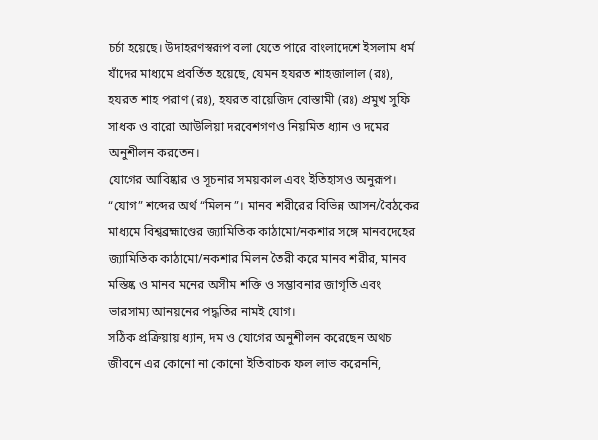চর্চা হয়েছে। উদাহরণস্বরূপ বলা যেতে পারে বাংলাদেশে ইসলাম ধর্ম যাঁদের মাধ্যমে প্রবর্তিত হয়েছে, যেমন হযরত শাহজালাল (রঃ), হযরত শাহ পরাণ (রঃ), হযরত বায়েজিদ বোস্তামী (রঃ) প্রমুখ সুফি সাধক ও বারো আউলিয়া দরবেশগণও নিয়মিত ধ্যান ও দমের অনুশীলন করতেন।
যোগের আবিষ্কার ও সূচনার সময়কাল এবং ইতিহাসও অনুরূপ। “যোগ” শব্দের অর্থ “মিলন”। মানব শরীরের বিভিন্ন আসন/বৈঠকের মাধ্যমে বিশ্বব্রহ্মাণ্ডের জ্যামিতিক কাঠামো/নকশার সঙ্গে মানবদেহের জ্যামিতিক কাঠামো/নকশার মিলন তৈরী করে মানব শরীর, মানব মস্তিষ্ক ও মানব মনের অসীম শক্তি ও সম্ভাবনার জাগৃতি এবং ভারসাম্য আনয়নের পদ্ধতির নামই যোগ।
সঠিক প্রক্রিয়ায় ধ্যান, দম ও যোগের অনুশীলন করেছেন অথচ জীবনে এর কোনো না কোনো ইতিবাচক ফল লাভ করেননি,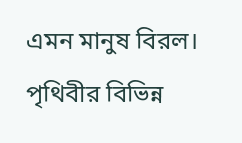এমন মানুষ বিরল।
পৃথিবীর বিভিন্ন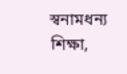স্বনামধন্য শিক্ষা,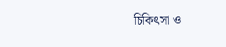চিকিৎসা ও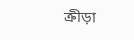ক্রীড়া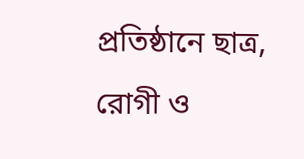প্রতিষ্ঠানে ছাত্র, রোগী ও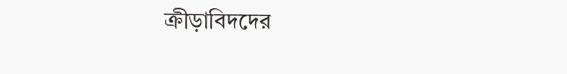ক্রীড়াবিদদের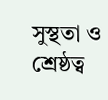সুস্থতা ও শ্রেষ্ঠত্ব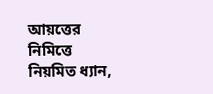আয়ত্তের নিমিত্তে নিয়মিত ধ্যান,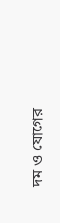দম ও যোগের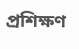প্রশিক্ষণ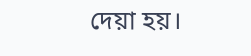দেয়া হয়।